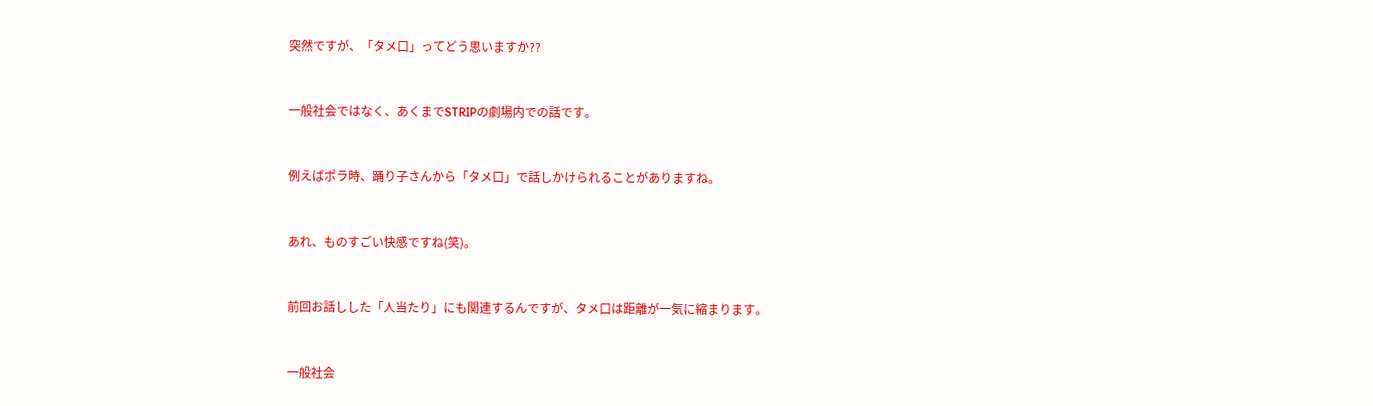突然ですが、「タメ口」ってどう思いますか??


一般社会ではなく、あくまでSTRIPの劇場内での話です。


例えばポラ時、踊り子さんから「タメ口」で話しかけられることがありますね。


あれ、ものすごい快感ですね(笑)。


前回お話しした「人当たり」にも関連するんですが、タメ口は距離が一気に縮まります。


一般社会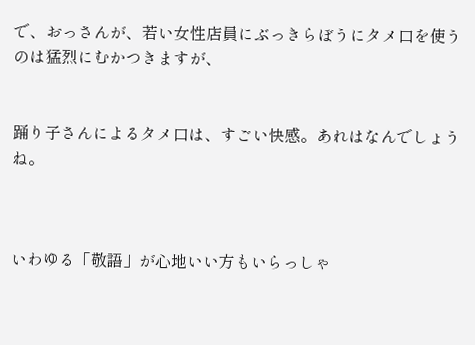で、おっさんが、若い女性店員にぶっきらぼうにタメ口を使うのは猛烈にむかつきますが、


踊り子さんによるタメ口は、すごい快感。あれはなんでしょうね。



いわゆる「敬語」が心地いい方もいらっしゃ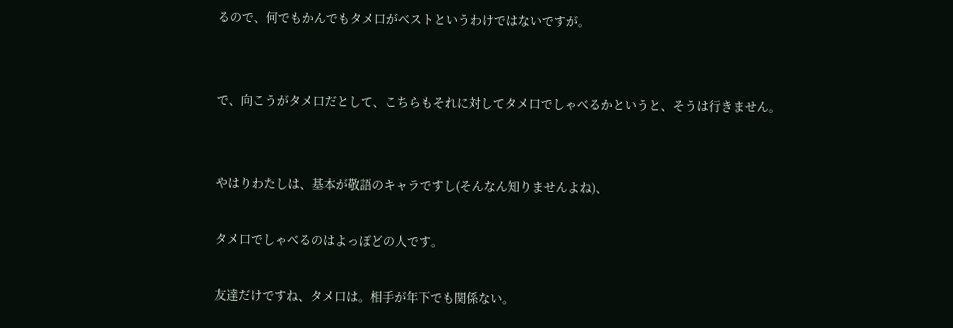るので、何でもかんでもタメ口がベストというわけではないですが。


で、向こうがタメ口だとして、こちらもそれに対してタメ口でしゃべるかというと、そうは行きません。


やはりわたしは、基本が敬語のキャラですし(そんなん知りませんよね)、

タメ口でしゃべるのはよっぽどの人です。

友達だけですね、タメ口は。相手が年下でも関係ない。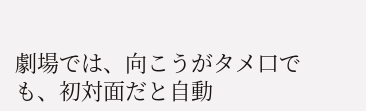劇場では、向こうがタメ口でも、初対面だと自動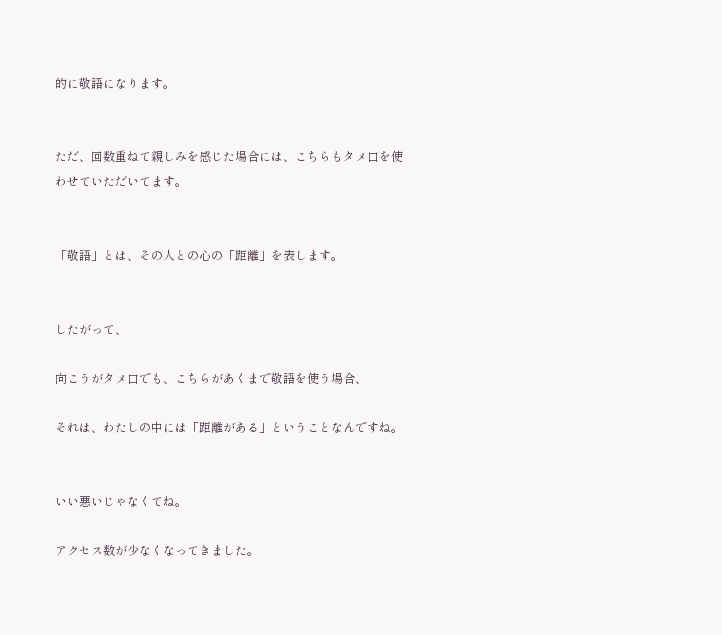的に敬語になります。


ただ、回数重ねて親しみを感じた場合には、こちらもタメ口を使わせていただいてます。


「敬語」とは、その人との心の「距離」を表します。


したがって、

向こうがタメ口でも、こちらがあくまで敬語を使う場合、

それは、わたしの中には「距離がある」ということなんですね。


いい悪いじゃなくてね。

アクセス数が少なくなってきました。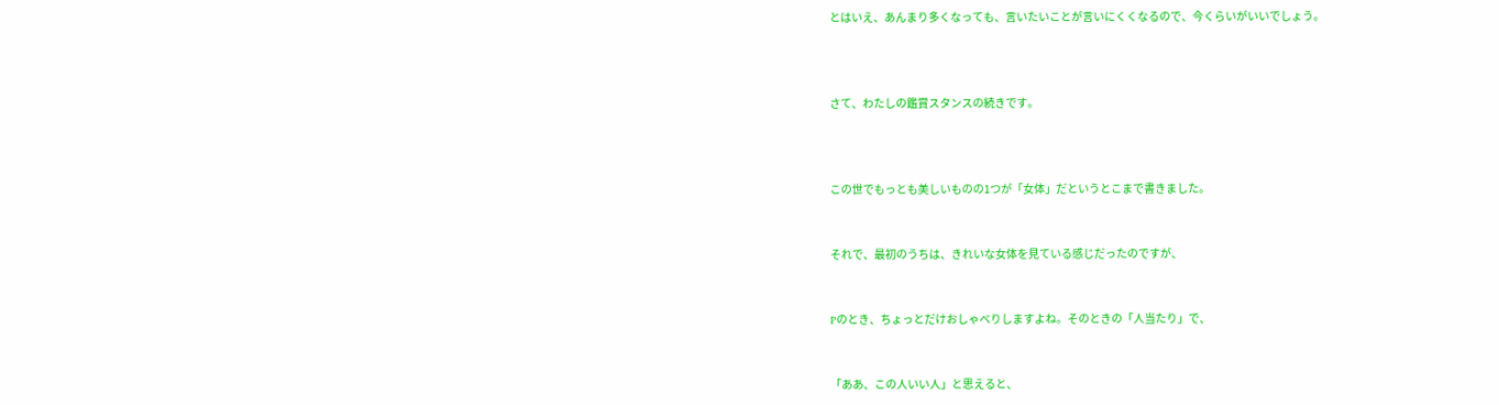とはいえ、あんまり多くなっても、言いたいことが言いにくくなるので、今くらいがいいでしょう。



さて、わたしの鑑賞スタンスの続きです。



この世でもっとも美しいものの1つが「女体」だというとこまで書きました。


それで、最初のうちは、きれいな女体を見ている感じだったのですが、


Pのとき、ちょっとだけおしゃべりしますよね。そのときの「人当たり」で、


「ああ、この人いい人」と思えると、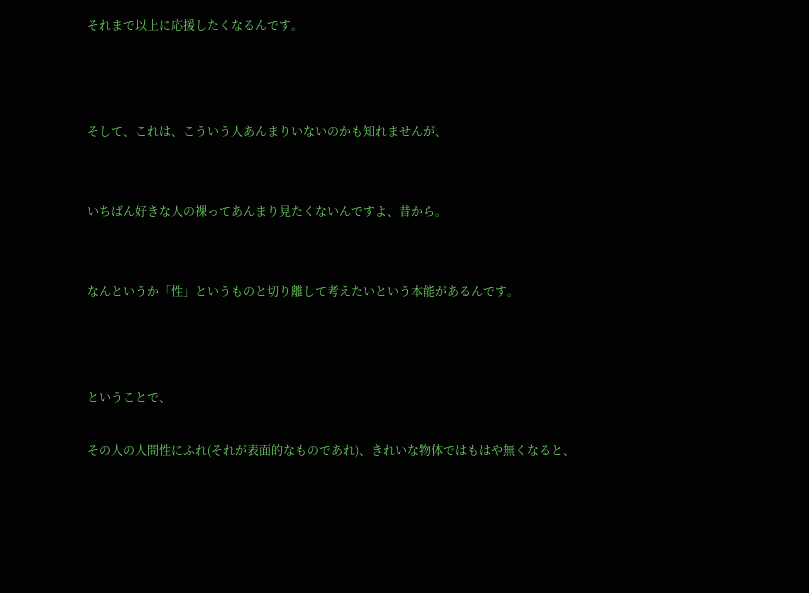それまで以上に応援したくなるんです。



そして、これは、こういう人あんまりいないのかも知れませんが、


いちばん好きな人の裸ってあんまり見たくないんですよ、昔から。


なんというか「性」というものと切り離して考えたいという本能があるんです。



ということで、

その人の人間性にふれ(それが表面的なものであれ)、きれいな物体ではもはや無くなると、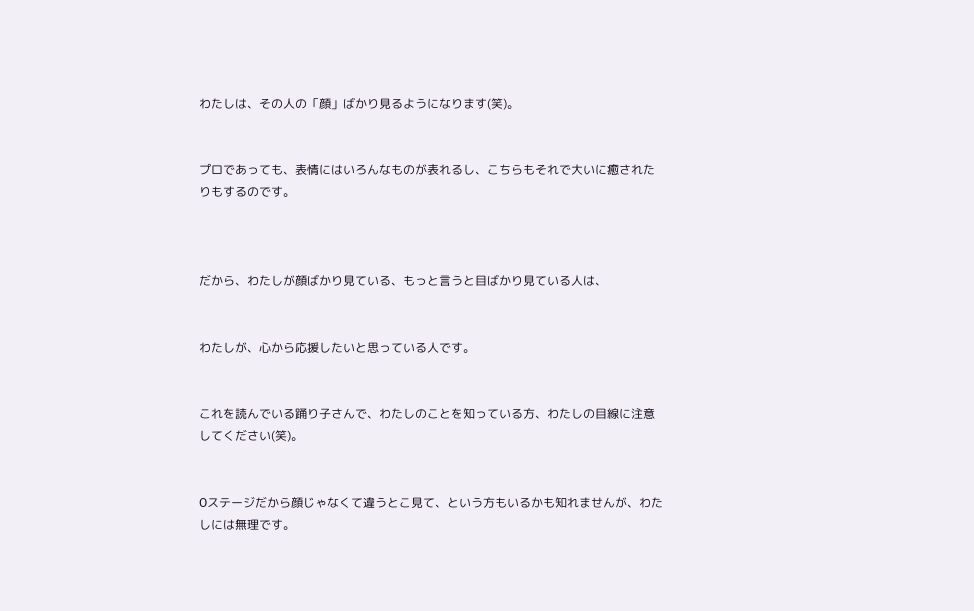わたしは、その人の「顔」ばかり見るようになります(笑)。


プロであっても、表情にはいろんなものが表れるし、こちらもそれで大いに癒されたりもするのです。



だから、わたしが顔ばかり見ている、もっと言うと目ばかり見ている人は、


わたしが、心から応援したいと思っている人です。


これを読んでいる踊り子さんで、わたしのことを知っている方、わたしの目線に注意してください(笑)。


Oステージだから顔じゃなくて違うとこ見て、という方もいるかも知れませんが、わたしには無理です。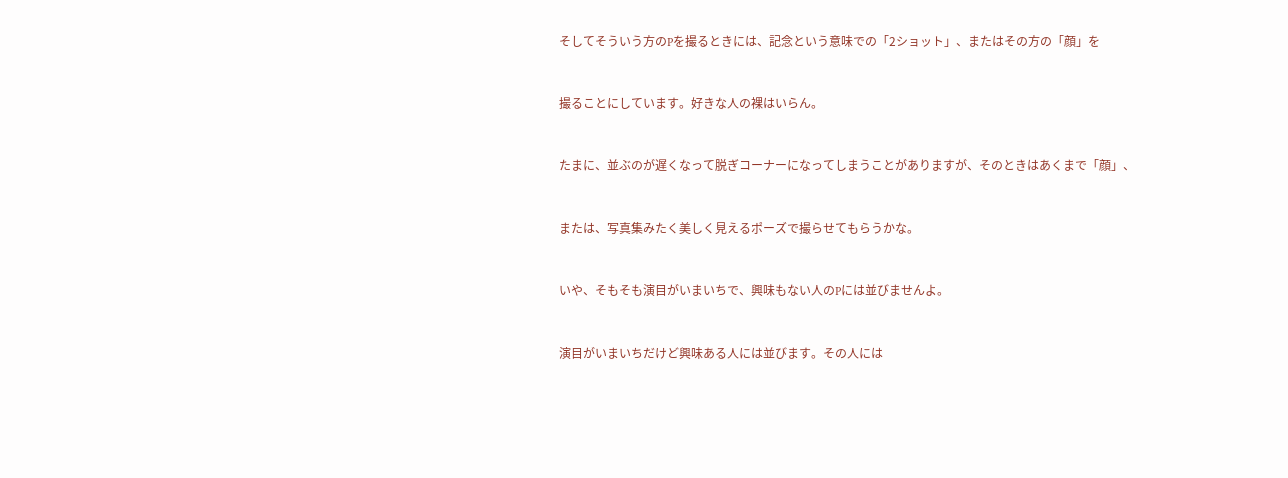そしてそういう方のPを撮るときには、記念という意味での「2ショット」、またはその方の「顔」を


撮ることにしています。好きな人の裸はいらん。


たまに、並ぶのが遅くなって脱ぎコーナーになってしまうことがありますが、そのときはあくまで「顔」、


または、写真集みたく美しく見えるポーズで撮らせてもらうかな。


いや、そもそも演目がいまいちで、興味もない人のPには並びませんよ。


演目がいまいちだけど興味ある人には並びます。その人には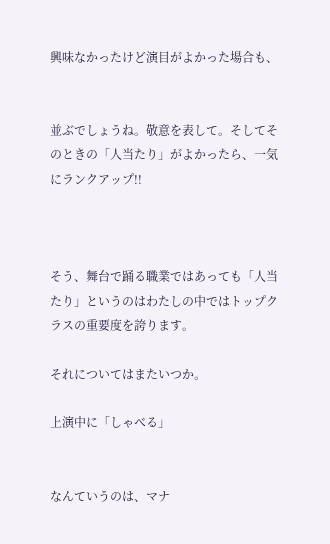興味なかったけど演目がよかった場合も、


並ぶでしょうね。敬意を表して。そしてそのときの「人当たり」がよかったら、一気にランクアップ!!



そう、舞台で踊る職業ではあっても「人当たり」というのはわたしの中ではトップクラスの重要度を誇ります。

それについてはまたいつか。

上演中に「しゃべる」


なんていうのは、マナ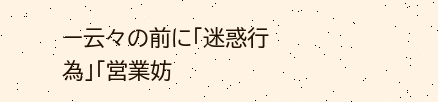ー云々の前に「迷惑行為」「営業妨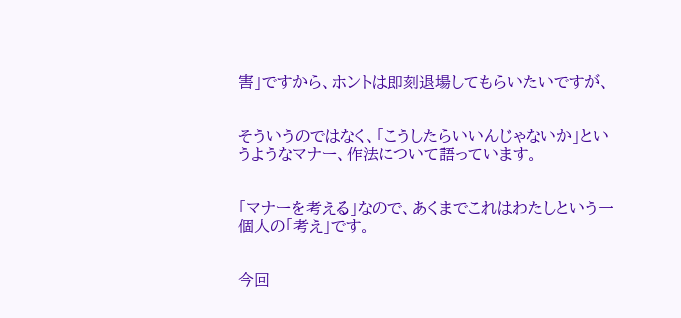害」ですから、ホントは即刻退場してもらいたいですが、


そういうのではなく、「こうしたらいいんじゃないか」というようなマナー、作法について語っています。


「マナーを考える」なので、あくまでこれはわたしという一個人の「考え」です。


今回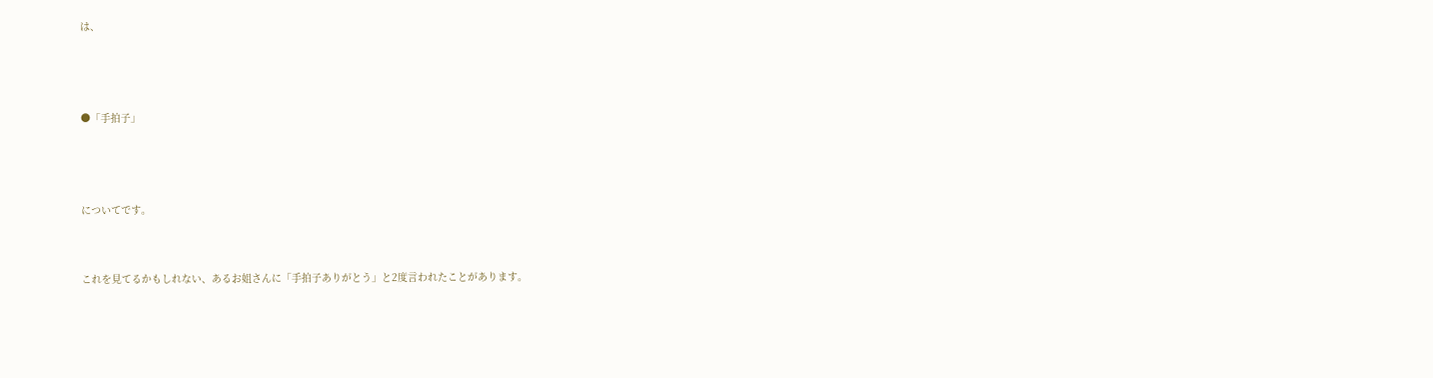は、



●「手拍子」



についてです。


これを見てるかもしれない、あるお姐さんに「手拍子ありがとう」と2度言われたことがあります。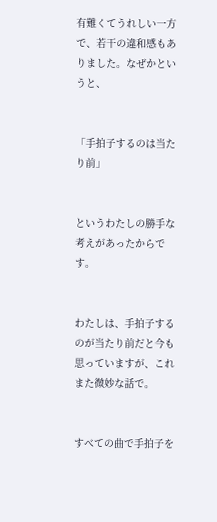有難くてうれしい一方で、若干の違和感もありました。なぜかというと、


「手拍子するのは当たり前」


というわたしの勝手な考えがあったからです。


わたしは、手拍子するのが当たり前だと今も思っていますが、これまた微妙な話で。


すべての曲で手拍子を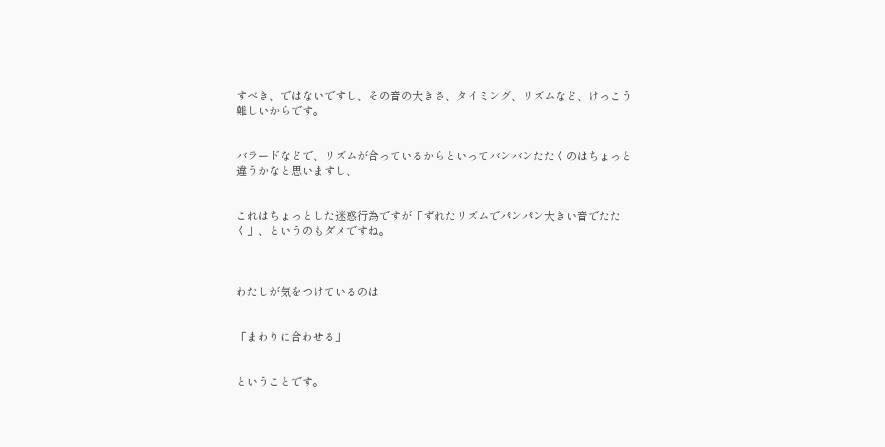すべき、ではないですし、その音の大きさ、タイミング、リズムなど、けっこう難しいからです。


バラードなどで、リズムが合っているからといってバンバンたたくのはちょっと違うかなと思いますし、


これはちょっとした迷惑行為ですが「ずれたリズムでパンパン大きい音でたたく」、というのもダメですね。



わたしが気をつけているのは


「まわりに合わせる」


ということです。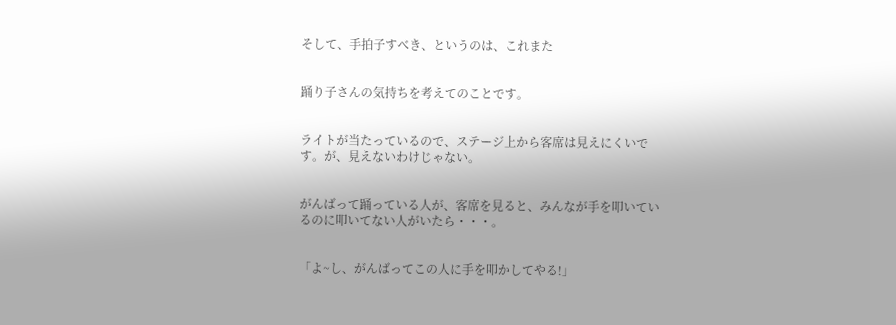そして、手拍子すべき、というのは、これまた


踊り子さんの気持ちを考えてのことです。


ライトが当たっているので、ステージ上から客席は見えにくいです。が、見えないわけじゃない。


がんばって踊っている人が、客席を見ると、みんなが手を叩いているのに叩いてない人がいたら・・・。


「よ~し、がんばってこの人に手を叩かしてやる!」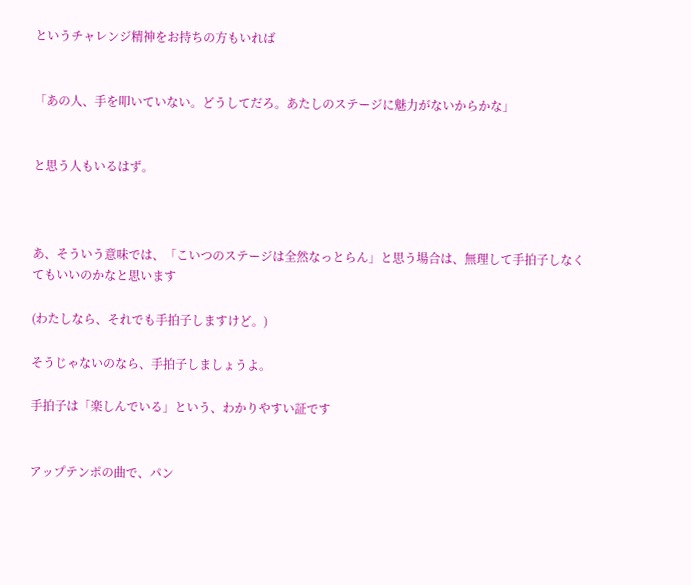というチャレンジ精神をお持ちの方もいれば


「あの人、手を叩いていない。どうしてだろ。あたしのステージに魅力がないからかな」


と思う人もいるはず。



あ、そういう意味では、「こいつのステージは全然なっとらん」と思う場合は、無理して手拍子しなくてもいいのかなと思います

(わたしなら、それでも手拍子しますけど。)

そうじゃないのなら、手拍子しましょうよ。

手拍子は「楽しんでいる」という、わかりやすい証です


アップテンポの曲で、パン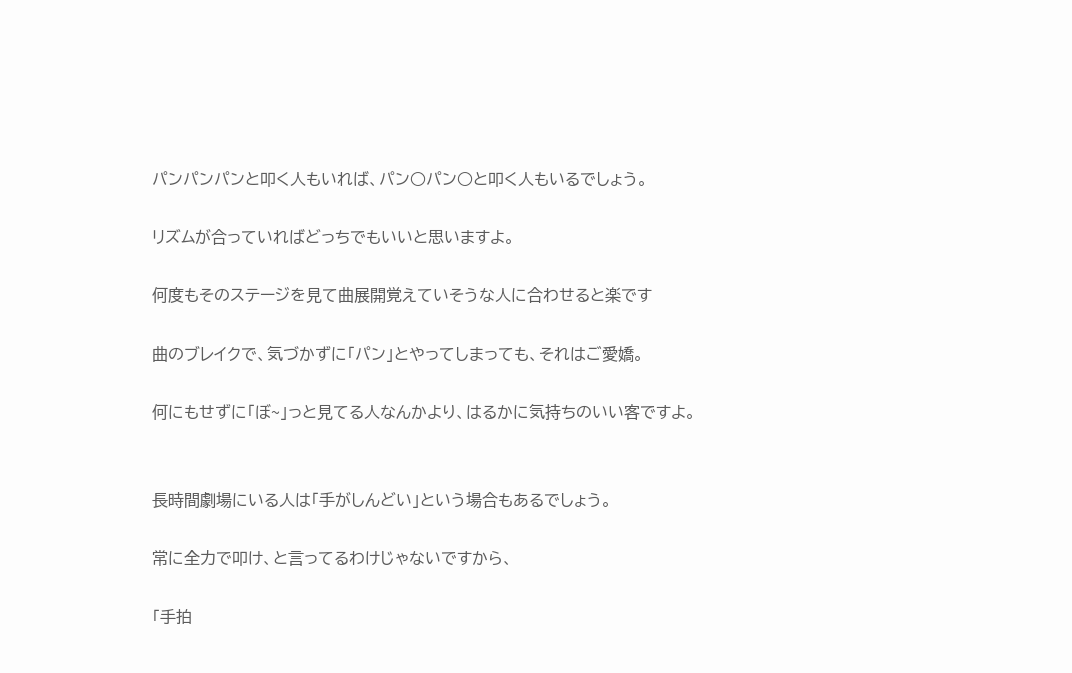パンパンパンと叩く人もいれば、パン○パン○と叩く人もいるでしょう。

リズムが合っていればどっちでもいいと思いますよ。

何度もそのステージを見て曲展開覚えていそうな人に合わせると楽です

曲のブレイクで、気づかずに「パン」とやってしまっても、それはご愛嬌。

何にもせずに「ぼ~」っと見てる人なんかより、はるかに気持ちのいい客ですよ。


長時間劇場にいる人は「手がしんどい」という場合もあるでしょう。

常に全力で叩け、と言ってるわけじゃないですから、

「手拍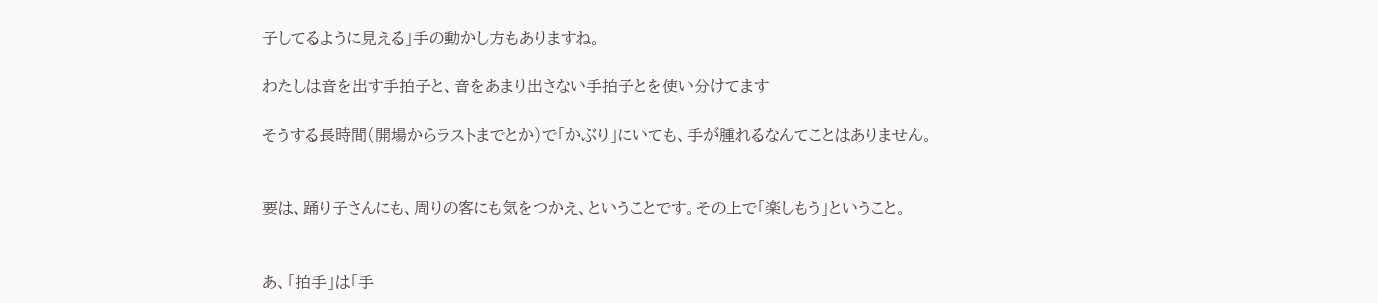子してるように見える」手の動かし方もありますね。

わたしは音を出す手拍子と、音をあまり出さない手拍子とを使い分けてます

そうする長時間(開場からラストまでとか)で「かぶり」にいても、手が腫れるなんてことはありません。


要は、踊り子さんにも、周りの客にも気をつかえ、ということです。その上で「楽しもう」ということ。


あ、「拍手」は「手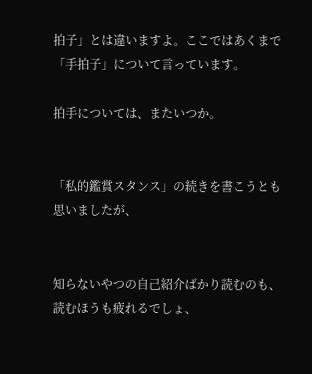拍子」とは違いますよ。ここではあくまで「手拍子」について言っています。

拍手については、またいつか。


「私的鑑賞スタンス」の続きを書こうとも思いましたが、


知らないやつの自己紹介ばかり読むのも、読むほうも疲れるでしょ、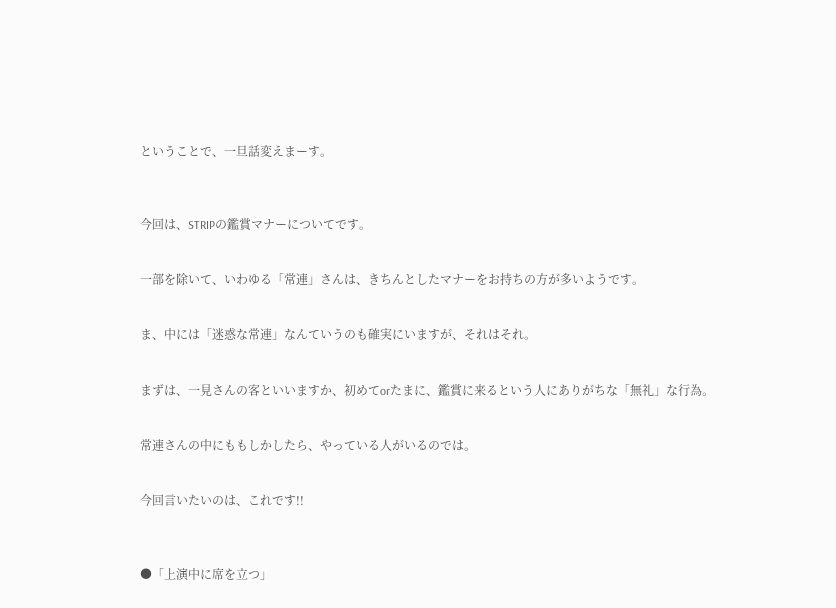ということで、一旦話変えまーす。



今回は、STRIPの鑑賞マナーについてです。


一部を除いて、いわゆる「常連」さんは、きちんとしたマナーをお持ちの方が多いようです。


ま、中には「迷惑な常連」なんていうのも確実にいますが、それはそれ。


まずは、一見さんの客といいますか、初めてorたまに、鑑賞に来るという人にありがちな「無礼」な行為。


常連さんの中にももしかしたら、やっている人がいるのでは。


今回言いたいのは、これです!!



●「上演中に席を立つ」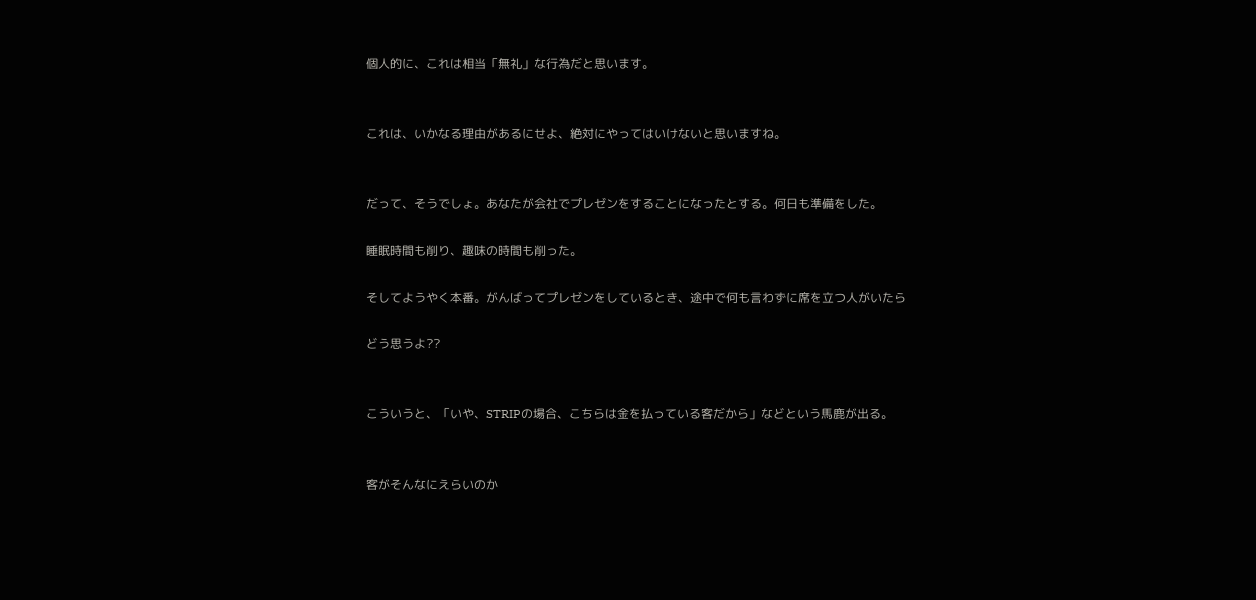個人的に、これは相当「無礼」な行為だと思います。


これは、いかなる理由があるにせよ、絶対にやってはいけないと思いますね。


だって、そうでしょ。あなたが会社でプレゼンをすることになったとする。何日も準備をした。

睡眠時間も削り、趣味の時間も削った。

そしてようやく本番。がんばってプレゼンをしているとき、途中で何も言わずに席を立つ人がいたら

どう思うよ??


こういうと、「いや、STRIPの場合、こちらは金を払っている客だから」などという馬鹿が出る。


客がそんなにえらいのか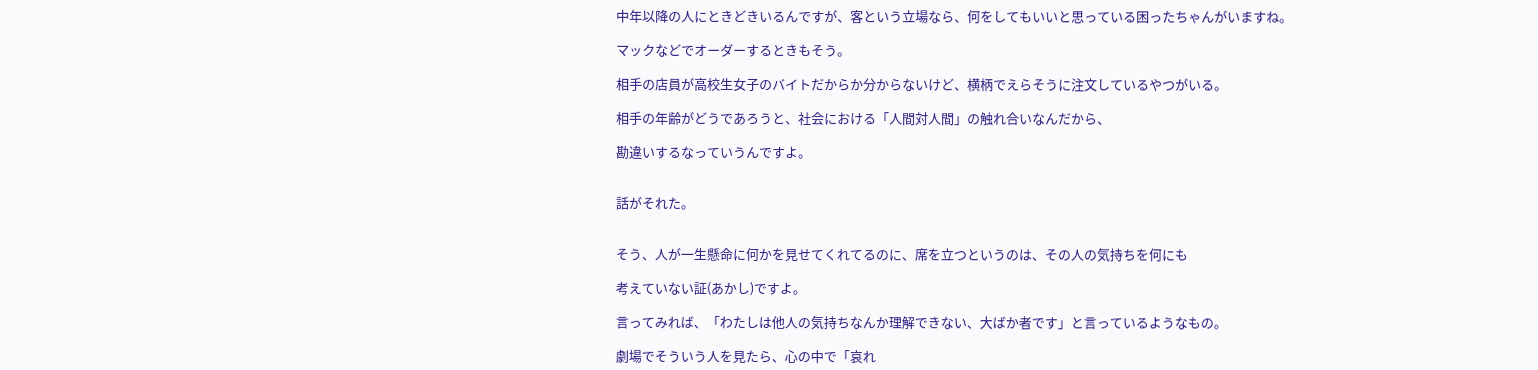中年以降の人にときどきいるんですが、客という立場なら、何をしてもいいと思っている困ったちゃんがいますね。

マックなどでオーダーするときもそう。

相手の店員が高校生女子のバイトだからか分からないけど、横柄でえらそうに注文しているやつがいる。

相手の年齢がどうであろうと、社会における「人間対人間」の触れ合いなんだから、

勘違いするなっていうんですよ。


話がそれた。


そう、人が一生懸命に何かを見せてくれてるのに、席を立つというのは、その人の気持ちを何にも

考えていない証(あかし)ですよ。

言ってみれば、「わたしは他人の気持ちなんか理解できない、大ばか者です」と言っているようなもの。

劇場でそういう人を見たら、心の中で「哀れ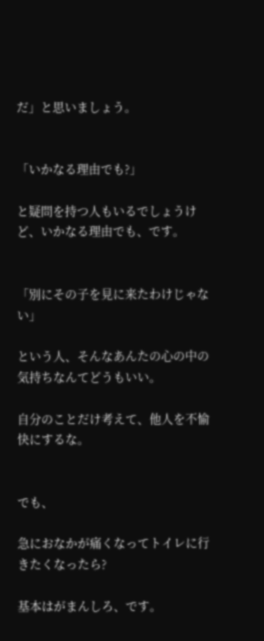だ」と思いましょう。


「いかなる理由でも?」

と疑問を持つ人もいるでしょうけど、いかなる理由でも、です。


「別にその子を見に来たわけじゃない」

という人、そんなあんたの心の中の気持ちなんてどうもいい。

自分のことだけ考えて、他人を不愉快にするな。


でも、

急におなかが痛くなってトイレに行きたくなったら?

基本はがまんしろ、です。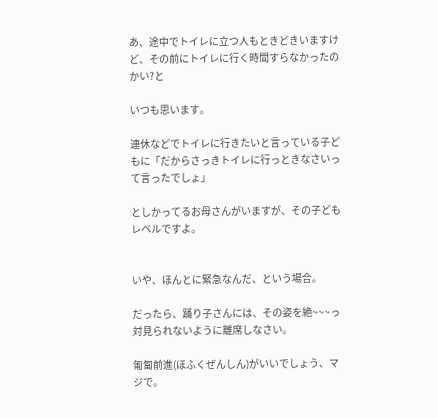あ、途中でトイレに立つ人もときどきいますけど、その前にトイレに行く時間すらなかったのかい?と

いつも思います。

連休などでトイレに行きたいと言っている子どもに「だからさっきトイレに行っときなさいって言ったでしょ」

としかってるお母さんがいますが、その子どもレベルですよ。


いや、ほんとに緊急なんだ、という場合。

だったら、踊り子さんには、その姿を絶~~~っ対見られないように離席しなさい。

匍匐前進(ほふくぜんしん)がいいでしょう、マジで。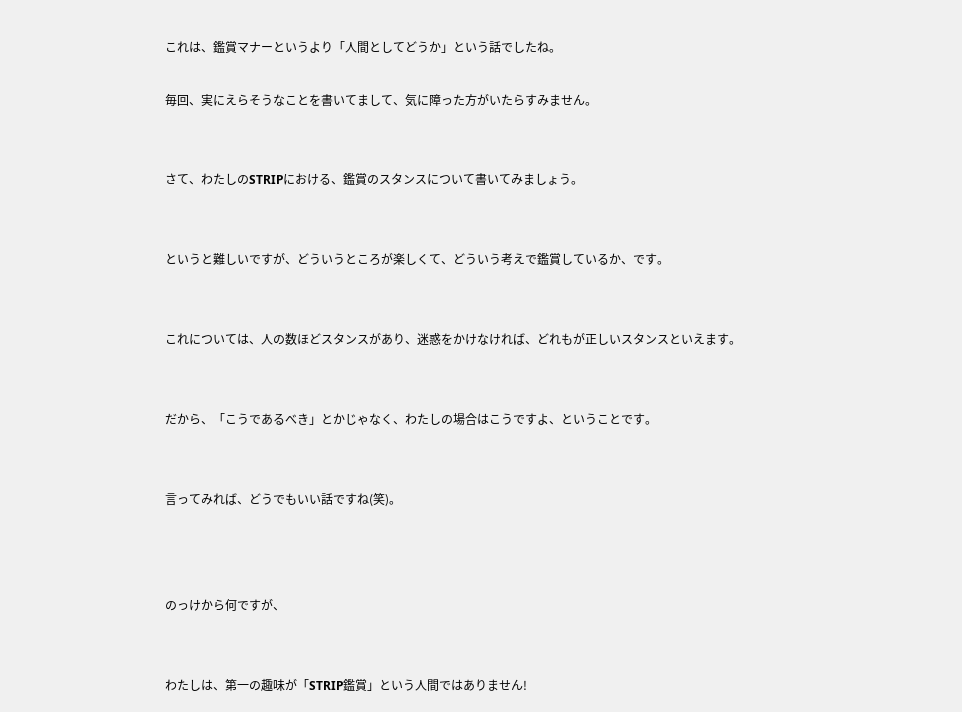これは、鑑賞マナーというより「人間としてどうか」という話でしたね。

毎回、実にえらそうなことを書いてまして、気に障った方がいたらすみません。


さて、わたしのSTRIPにおける、鑑賞のスタンスについて書いてみましょう。


というと難しいですが、どういうところが楽しくて、どういう考えで鑑賞しているか、です。


これについては、人の数ほどスタンスがあり、迷惑をかけなければ、どれもが正しいスタンスといえます。


だから、「こうであるべき」とかじゃなく、わたしの場合はこうですよ、ということです。


言ってみれば、どうでもいい話ですね(笑)。



のっけから何ですが、


わたしは、第一の趣味が「STRIP鑑賞」という人間ではありません!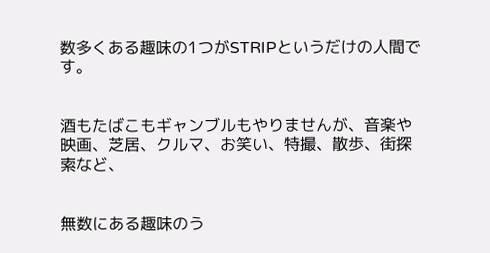数多くある趣味の1つがSTRIPというだけの人間です。


酒もたばこもギャンブルもやりませんが、音楽や映画、芝居、クルマ、お笑い、特撮、散歩、街探索など、


無数にある趣味のう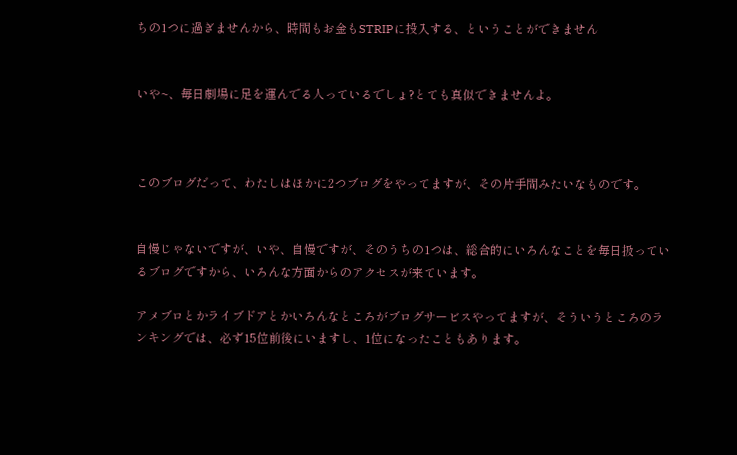ちの1つに過ぎませんから、時間もお金もSTRIPに投入する、ということができません


いや~、毎日劇場に足を運んでる人っているでしょ?とても真似できませんよ。



このブログだって、わたしはほかに2つブログをやってますが、その片手間みたいなものです。


自慢じゃないですが、いや、自慢ですが、そのうちの1つは、総合的にいろんなことを毎日扱っているブログですから、いろんな方面からのアクセスが来ています。

アメブロとかライブドアとかいろんなところがブログサービスやってますが、そういうところのランキングでは、必ず15位前後にいますし、1位になったこともあります。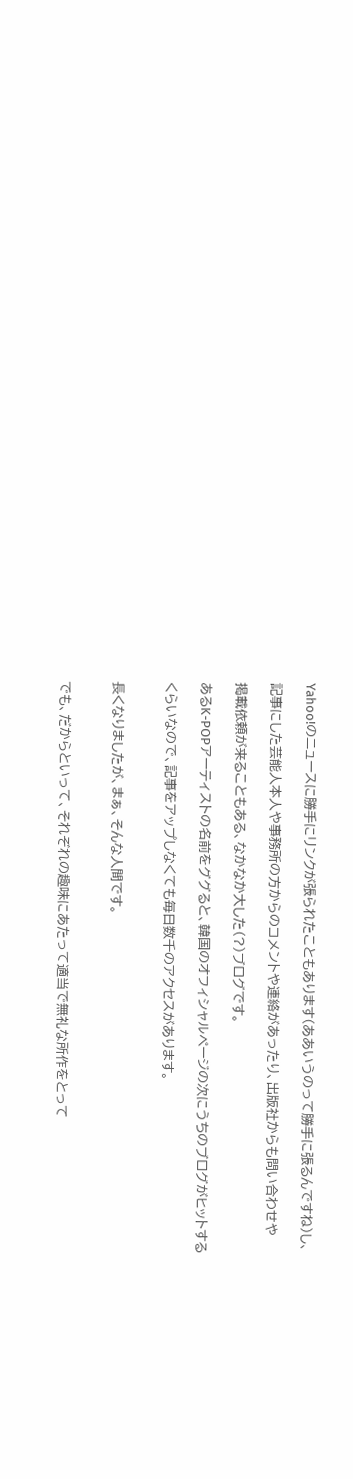Yahoo!のニュースに勝手にリンクが張られたこともあります(ああいうのって勝手に張るんですね)し、

記事にした芸能人本人や事務所の方からのコメントや連絡があったり、出版社からも問い合わせや

掲載依頼が来ることもある、なかなか大した(?)ブログです。

あるK-POPアーティストの名前をググると、韓国のオフィシャルページの次にうちのブログがヒットする

くらいなので、記事をアップしなくても毎日数千のアクセスがあります。


長くなりましたが、まぁ、そんな人間です。


でも、だからといって、それぞれの趣味にあたって適当で無礼な所作をとって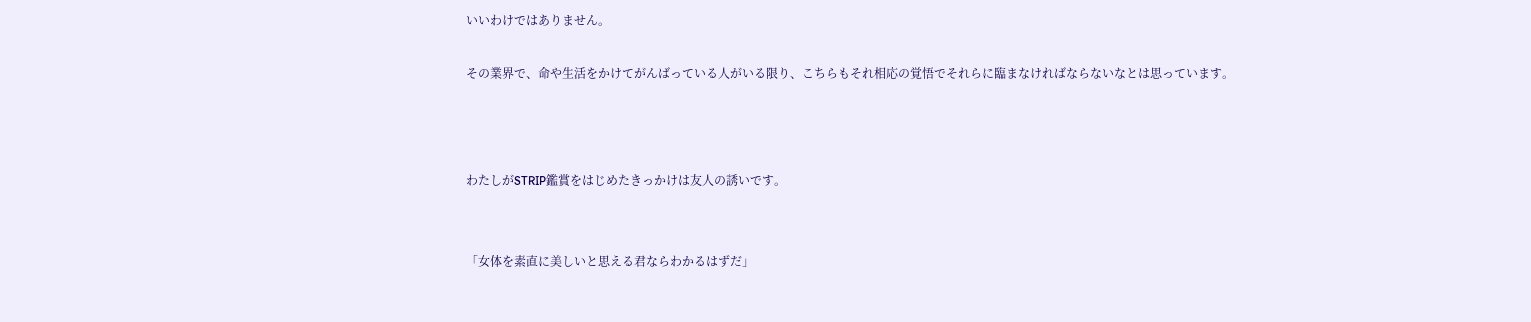いいわけではありません。

その業界で、命や生活をかけてがんばっている人がいる限り、こちらもそれ相応の覚悟でそれらに臨まなければならないなとは思っています。



わたしがSTRIP鑑賞をはじめたきっかけは友人の誘いです。


「女体を素直に美しいと思える君ならわかるはずだ」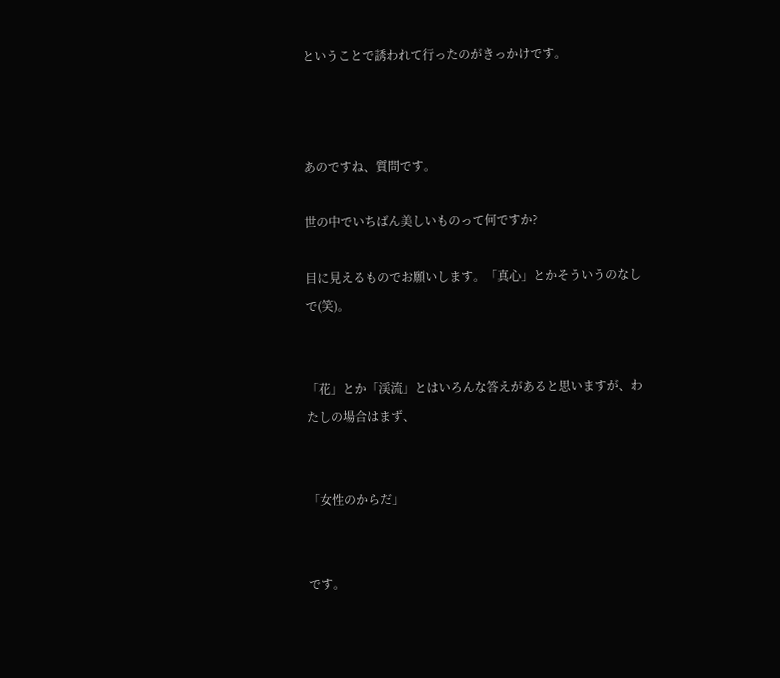ということで誘われて行ったのがきっかけです。



あのですね、質問です。

世の中でいちばん美しいものって何ですか?

目に見えるものでお願いします。「真心」とかそういうのなしで(笑)。


「花」とか「渓流」とはいろんな答えがあると思いますが、わたしの場合はまず、


「女性のからだ」


です。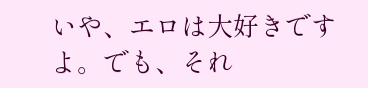いや、エロは大好きですよ。でも、それ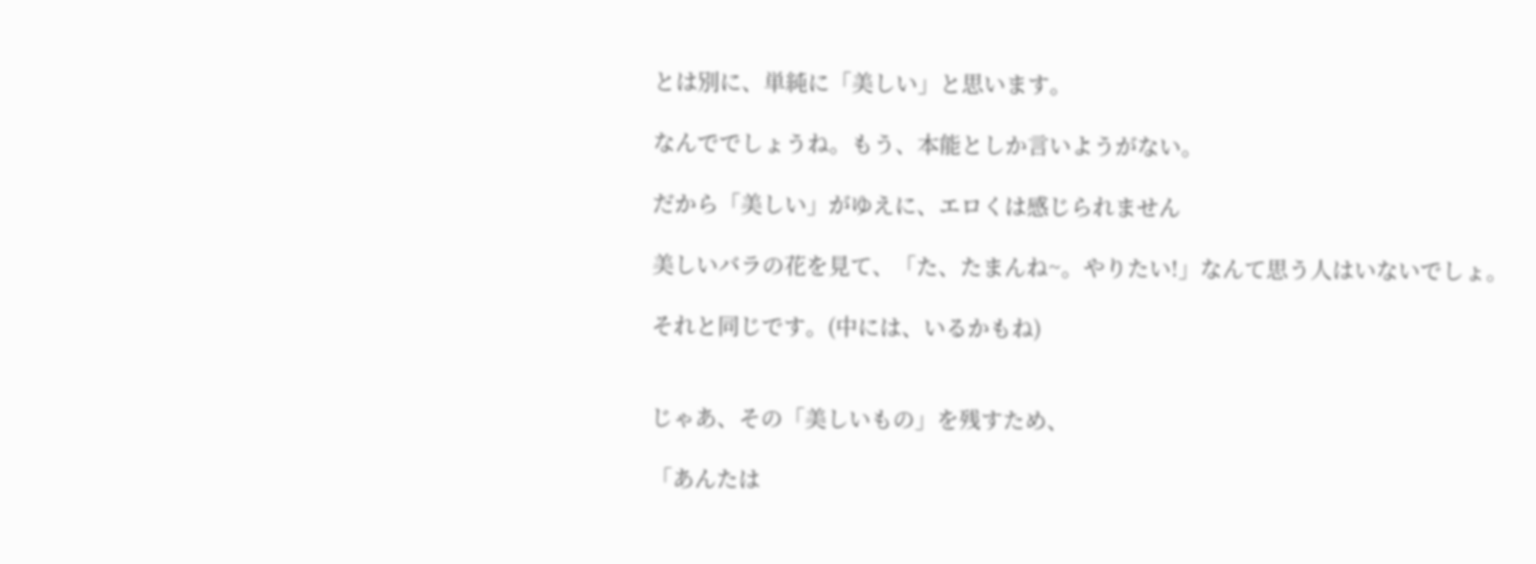とは別に、単純に「美しい」と思います。

なんででしょうね。もう、本能としか言いようがない。

だから「美しい」がゆえに、エロくは感じられません

美しいバラの花を見て、「た、たまんね~。やりたい!」なんて思う人はいないでしょ。

それと同じです。(中には、いるかもね)


じゃあ、その「美しいもの」を残すため、

「あんたは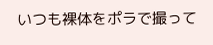いつも裸体をポラで撮って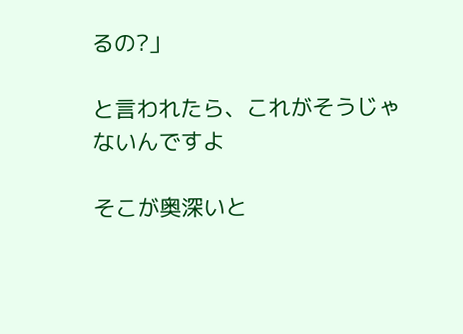るの?」

と言われたら、これがそうじゃないんですよ

そこが奥深いと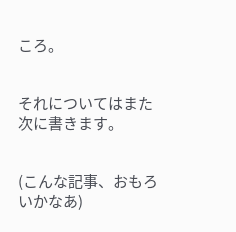ころ。


それについてはまた次に書きます。


(こんな記事、おもろいかなあ)